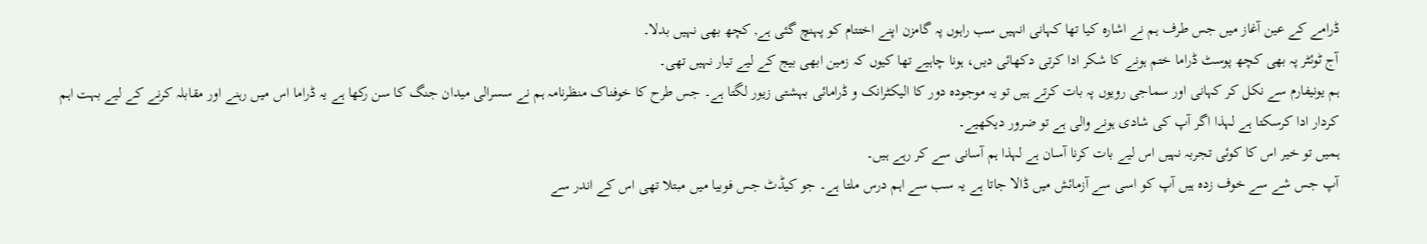ڈرامے کے عین آغاز میں جس طرف ہم نے اشارہ کیا تھا کہانی انہیں سب راہوں پہ گامزن اپنے اختتام کو پہنچ گئی ہے, کچھ بھی نہیں بدلا۔
آج ٹوئٹر پہ بھی کچھ پوسٹ ڈراما ختم ہونے کا شکر ادا کرتی دکھائی دیں، ہونا چاہیے تھا کیوں کہ زمین ابھی بیج کے لیے تیار نہیں تھی۔
ہم یونیفارم سے نکل کر کہانی اور سماجی رویوں پہ بات کرتے ہیں تو یہ موجودہ دور کا الیکٹرانک و ڈرامائی بہشتی زیور لگتا ہے۔ جس طرح کا خوفناک منظرنامہ ہم نے سسرالی میدان جنگ کا سن رکھا ہے یہ ڈراما اس میں رہنے اور مقابلہ کرنے کے لیے بہت اہم کردار ادا کرسکتا ہے لہذا اگر آپ کی شادی ہونے والی ہے تو ضرور دیکھیے۔
ہمیں تو خیر اس کا کوئی تجربہ نہیں اس لیے بات کرنا آسان ہے لہذا ہم آسانی سے کر رہے ہیں۔
آپ جس شے سے خوف زدہ ہیں آپ کو اسی سے آزمائش میں ڈالا جاتا ہے یہ سب سے اہم درس ملتا ہے۔ جو کیڈٹ جس فوبیا میں مبتلا تھی اس کے اندر سے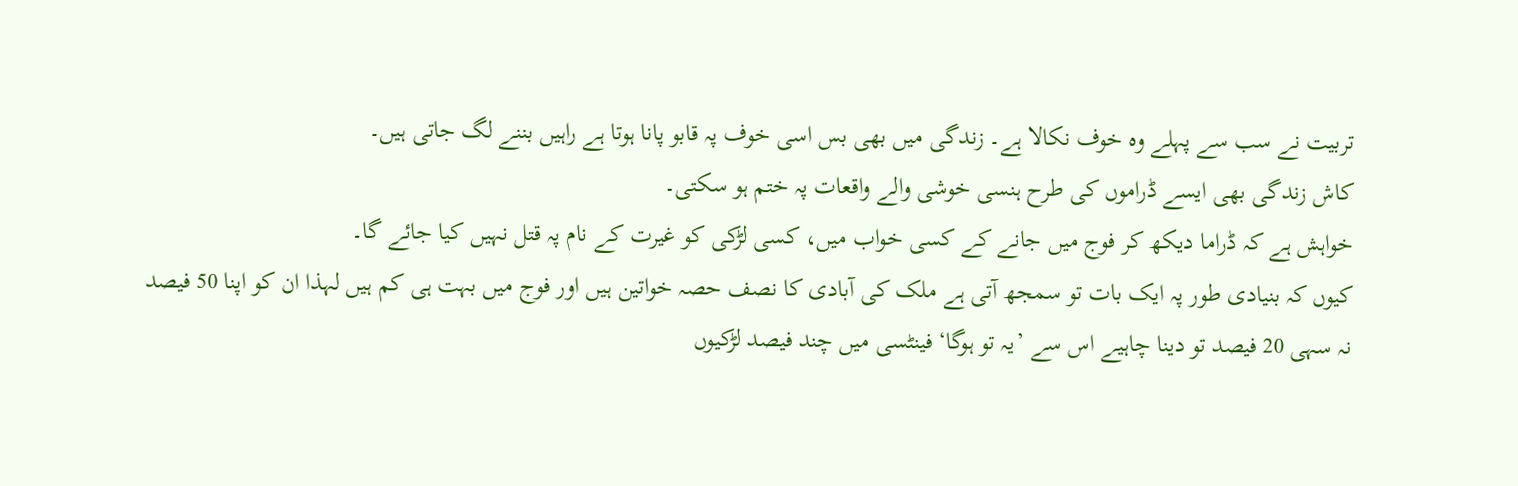تربیت نے سب سے پہلے وہ خوف نکالا ہے۔ زندگی میں بھی بس اسی خوف پہ قابو پانا ہوتا ہے راہیں بننے لگ جاتی ہیں۔
کاش زندگی بھی ایسے ڈراموں کی طرح ہنسی خوشی والے واقعات پہ ختم ہو سکتی۔
خواہش ہے کہ ڈراما دیکھ کر فوج میں جانے کے کسی خواب میں، کسی لڑکی کو غیرت کے نام پہ قتل نہیں کیا جائے گا۔
کیوں کہ بنیادی طور پہ ایک بات تو سمجھ آتی ہے ملک کی آبادی کا نصف حصہ خواتین ہیں اور فوج میں بہت ہی کم ہیں لہذا ان کو اپنا 50 فیصد نہ سہی 20 فیصد تو دینا چاہیے اس سے ’یہ تو ہوگا‘ فینٹسی میں چند فیصد لڑکیوں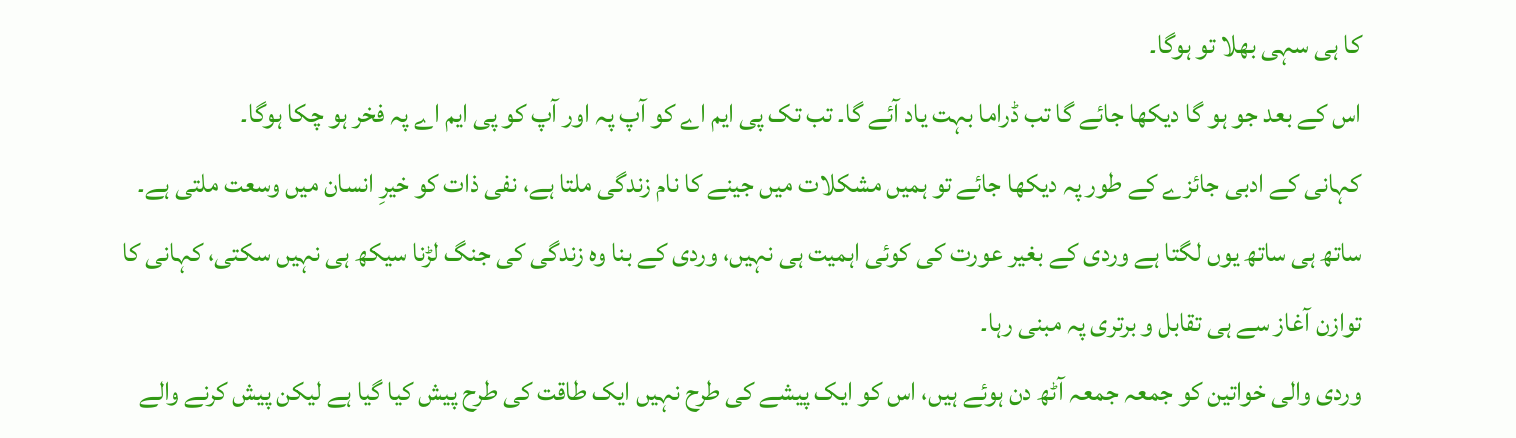کا ہی سہی بھلا تو ہوگا۔
اس کے بعد جو ہو گا دیکھا جائے گا تب ڈراما بہت یاد آئے گا۔ تب تک پی ایم اے کو آپ پہ اور آپ کو پی ایم اے پہ فخر ہو چکا ہوگا۔
کہانی کے ادبی جائزے کے طور پہ دیکھا جائے تو ہمیں مشکلات میں جینے کا نام زندگی ملتا ہے، نفی ذات کو خیرِ انسان میں وسعت ملتی ہے۔
ساتھ ہی ساتھ یوں لگتا ہے وردی کے بغیر عورت کی کوئی اہمیت ہی نہیں، وردی کے بنا وہ زندگی کی جنگ لڑنا سیکھ ہی نہیں سکتی، کہانی کا توازن آغاز سے ہی تقابل و برتری پہ مبنی رہا۔
وردی والی خواتین کو جمعہ جمعہ آٹھ دن ہوئے ہیں، اس کو ایک پیشے کی طرح نہیں ایک طاقت کی طرح پیش کیا گیا ہے لیکن پیش کرنے والے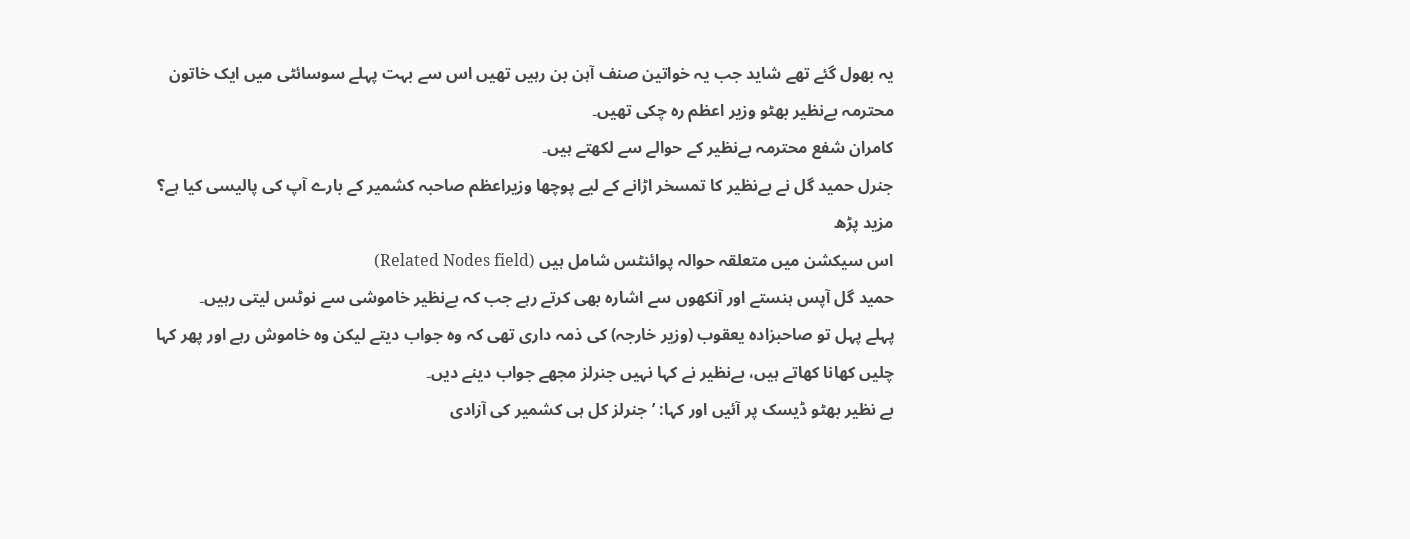یہ بھول گئے تھے شاید جب یہ خواتین صنف آہن بن رہیں تھیں اس سے بہت پہلے سوسائٹی میں ایک خاتون محترمہ بےنظیر بھٹو وزیر اعظم رہ چکی تھیں۔
کامران شفع محترمہ بےنظیر کے حوالے سے لکھتے ہیں۔
جنرل حمید گل نے بےنظیر کا تمسخر اڑانے کے لیے پوچھا وزیراعظم صاحبہ کشمیر کے بارے آپ کی پالیسی کیا ہے؟
مزید پڑھ
اس سیکشن میں متعلقہ حوالہ پوائنٹس شامل ہیں (Related Nodes field)
حمید گل آپس ہنستے اور آنکھوں سے اشارہ بھی کرتے رہے جب کہ بےنظیر خاموشی سے نوٹس لیتی رہیں۔
پہلے پہل تو صاحبزادہ یعقوب (وزیر خارجہ) کی ذمہ داری تھی کہ وہ جواب دیتے لیکن وہ خاموش رہے اور پھر کہا چلیں کھانا کھاتے ہیں، بےنظیر نے کہا نہیں جنرلز مجھے جواب دینے دیں۔
بے نظیر بھٹو ڈیسک پر آئیں اور کہا: ’جنرلز کل ہی کشمیر کی آزادی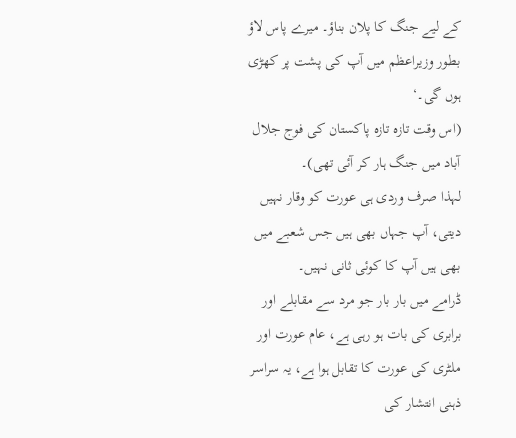کے لیے جنگ کا پلان بناؤ۔ میرے پاس لاؤ بطور وزیراعظم میں آپ کی پشت پر کھڑی ہوں گی۔‘
(اس وقت تازہ تازہ پاکستان کی فوج جلال آباد میں جنگ ہار کر آئی تھی)۔
لہذا صرف وردی ہی عورت کو وقار نہیں دیتی، آپ جہاں بھی ہیں جس شعبے میں بھی ہیں آپ کا کوئی ثانی نہیں۔
ڈرامے میں بار بار جو مرد سے مقابلے اور برابری کی بات ہو رہی ہے، عام عورت اور ملٹری کی عورت کا تقابل ہوا ہے، یہ سراسر ذہنی انتشار کی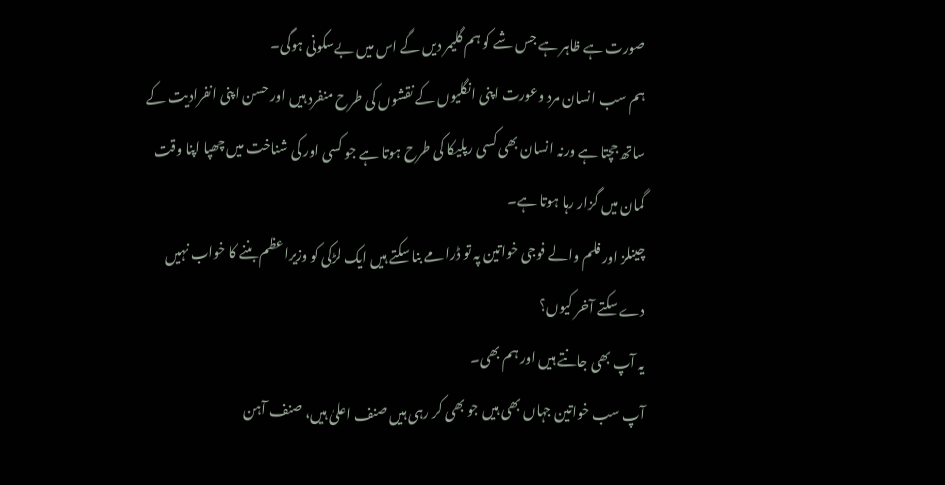صورت ہے ظاہر ہے جس شے کو ہم گلیمر دیں گے اس میں بےسکونی ہوگی۔
ہم سب انسان مرد وعورت اپنی انگلیوں کے نقشوں کی طرح منفرد ہیں اور حسن اپنی انفرادیت کے ساتھ جچتا ہے ورنہ انسان بھی کسی رپلیکا کی طرح ہوتا ہے جو کسی اور کی شناخت میں چھپا اپنا وقت گمان میں گزار رہا ہوتا ہے۔
چینلز اور فلم والے فوجی خواتین پہ تو ڈرامے بنا سکتے ہیں ایک لڑکی کو وزیراعظم بننے کا خواب نہیں دے سکتے آخر کیوں؟
یہ آپ بھی جانتے ہیں اور ہم بھی۔
آپ سب خواتین جہاں بھی ہیں جو بھی کر رہی ہیں صنف اعلیٰ ہیں، صنف آہن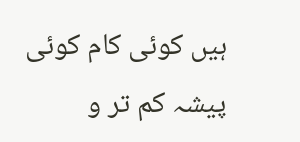ہیں کوئی کام کوئی پیشہ کم تر و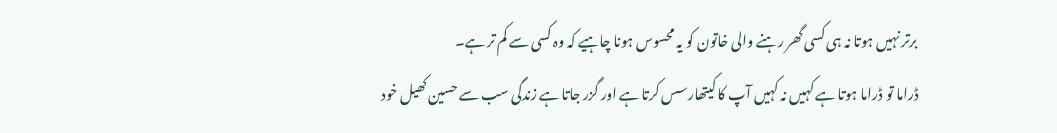برتر نہیں ہوتا نہ ہی کسی گھر رہنے والی خاتون کو یہ محسوس ہونا چاہیے کہ وہ کسی سے کم تر ہے۔
ڈراما تو ڈراما ہوتا ہے کہیں نہ کہیں آپ کا کیتھارسس کرتا ہے اور گزر جاتا ہے زندگی سب سے حسین کھیل خود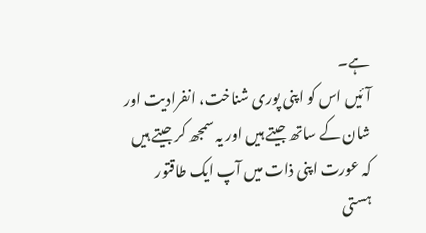ہے۔
آئیں اس کو اپنی پوری شناخت، انفرادیت اور شان کے ساتھ جیتے ہیں اور یہ سمجھ کر جیتے ہیں کہ عورت اپنی ذات میں آپ ایک طاقتور ہستی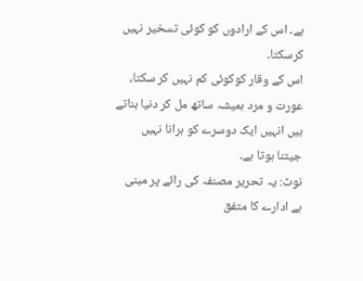ہے۔ اس کے ارادوں کو کوئی تسخیر نہیں کرسکتا۔
اس کے وقار کوکوئی کم نہیں کر سکتا، عورت و مرد ہمیشہ ساتھ مل کر دنیا بناتے ہیں انہیں ایک دوسرے کو ہرانا نہیں جیتنا ہوتا ہے۔
نوٹ: یہ تحریر مصنفہ کی رائے پر مبنی ہے ادارے کا متفق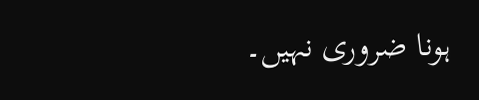ہونا ضروری نہیں۔